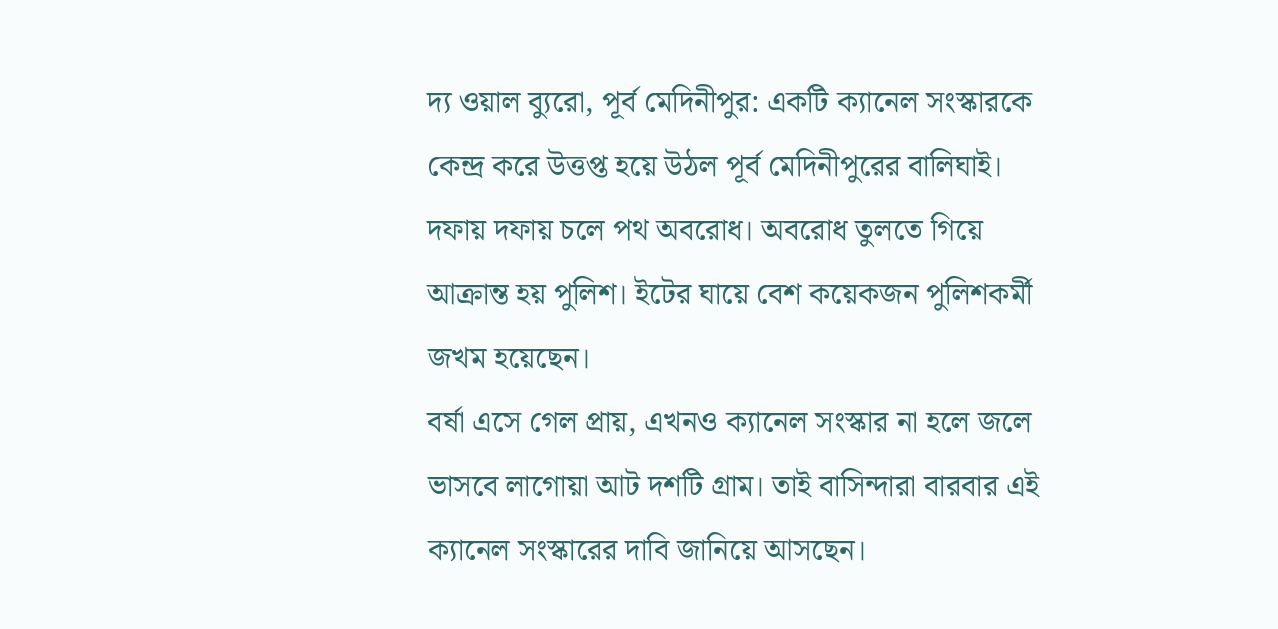দ্য ওয়াল ব্যুরো, পূর্ব মেদিনীপুর: একটি ক্যানেল সংস্কারকে কেন্দ্র করে উত্তপ্ত হয়ে উঠল পূর্ব মেদিনীপুরের বালিঘাই। দফায় দফায় চলে পথ অবরোধ। অবরোধ তুলতে গিয়ে আক্রান্ত হয় পুলিশ। ইটের ঘায়ে বেশ কয়েকজন পুলিশকর্মী জখম হয়েছেন।
বর্ষা এসে গেল প্রায়, এখনও ক্যানেল সংস্কার না হলে জলে ভাসবে লাগোয়া আট দশটি গ্রাম। তাই বাসিন্দারা বারবার এই ক্যানেল সংস্কারের দাবি জানিয়ে আসছেন।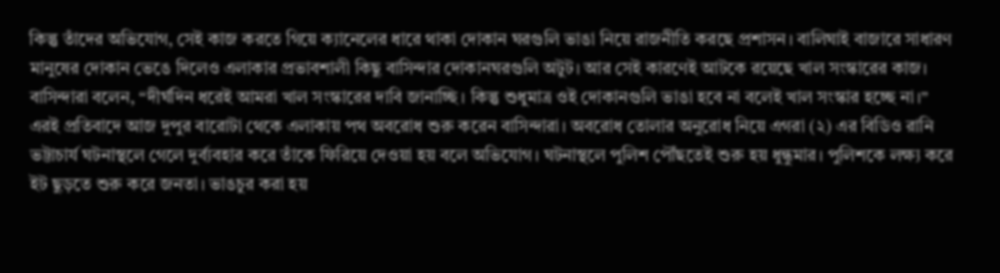কিন্তু তাঁদের অভিযোগ, সেই কাজ করতে গিয়ে ক্যানেলের ধারে থাকা দোকান ঘরগুলি ভাঙা নিয়ে রাজনীতি করছে প্রশাসন। বালিঘাই বাজারে সাধারণ মানুষের দোকান ভেঙে দিলেও এলাকার প্রভাবশালী কিছু বাসিন্দার দোকানঘরগুলি অটুট। আর সেই কারণেই আটকে রয়েছে খাল সংস্কারের কাজ। বাসিন্দারা বলেন, “দীর্ঘদিন ধরেই আমরা খাল সংস্কারের দাবি জানাচ্ছি। কিন্তু শুধুমাত্র ওই দোকানগুলি ভাঙা হবে না বলেই খাল সংস্কার হচ্ছে না।”
এরই প্রতিবাদে আজ দুপুর বারোটা থেকে এলাকায় পথ অবরোধ শুরু করেন বাসিন্দারা। অবরোধ তোলার অনুরোধ নিয়ে এগরা (২) এর বিডিও রানি ভট্টাচার্য ঘটনাস্থলে গেলে দুর্ব্যবহার করে তাঁকে ফিরিয়ে দেওয়া হয় বলে অভিযোগ। ঘটনাস্থলে পুলিশ পৌঁছতেই শুরু হয় ধুন্ধুমার। পুলিশকে লক্ষ্য করে ইট ছুড়তে শুরু করে জনতা। ভাঙচুর করা হয়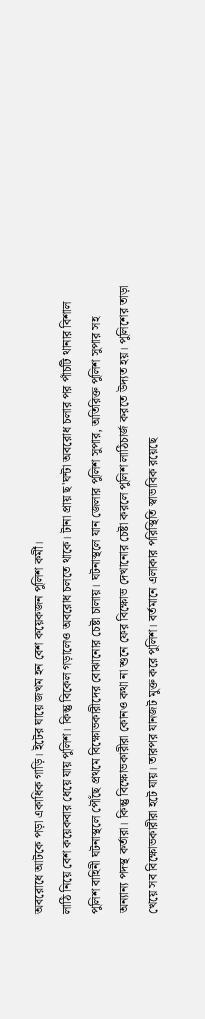অবরোধে আটকে পড়া একাধিক গাড়ি। ইটের ঘায়ে জখম হন বেশ কয়েকজন পুলিশ কর্মী।
লাঠি নিয়ে বেশ কয়েকবার ধেয়ে যায় পুলিশ। কিন্তু বিকেল গড়ালেও অবরোধ চলতে থাকে। টানা প্রায় ছ'ঘন্টা অবরোধ চলার পর পাঁচটি থানার বিশাল পুলিশ বাহিনী ঘটনাস্থলে পৌঁছে প্রথমে বিক্ষোভকারীদের বোঝানোর চেষ্টা চালায়। ঘটনাস্থলে যান জেলার পুলিশ সুপার, অতিরিক্ত পুলিশ সুপার সহ অন্যান্য পদস্থ কর্তারা। কিন্তু বিক্ষোভকারীরা কোনও কথা না শুনে ফের বিক্ষোভ দেখানোর চেষ্টা করলে পুলিশ লাঠিচার্জ করতে উদ্যত হয়। পুলিশের তাড়া খেয়ে সব বিক্ষোভকারীরা হটে যায়। তারপর যানজট মুক্ত করে পুলিশ। বর্তমানে এলাকার পরিস্থিতি স্বাভাবিক রয়েছে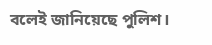বলেই জানিয়েছে পুলিশ।